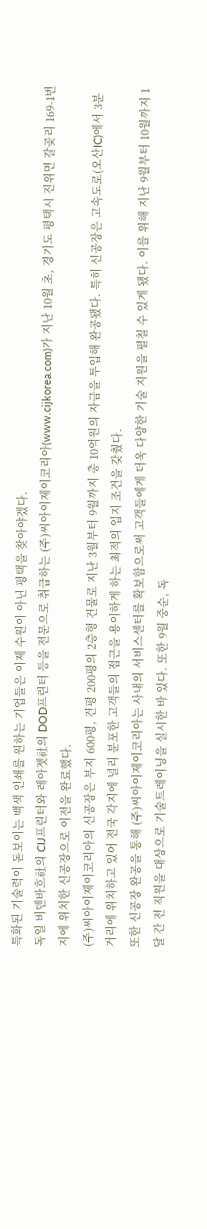특화된 기술력이 돋보이는 백색 인쇄를 원하는 기업들은 이제 수원이 아닌 평택을 찾아야겠다.
독일 비덴바흐社의 CIJ프린터와 레아젯社의 DOD프린터 등을 전문으로 취급하는 (주)씨아이제이코리아(www.cijkorea.com)가 지난 10월 초, 경기도 평택시 진위면 갈곶리 169-1번지에 위치한 신공장으로 이전을 완료했다.
(주)씨아이제이코리아의 신공장은 부지 600평, 건평 200평의 2층형 건물로 지난 3월부터 9월까지 총 10억원의 자금을 투입해 완공됐다. 특히 신공장은 고속도로(오산IC)에서 3분 거리에 위치하고 있어 전국 각지에 널리 분포한 고객들의 접근을 용이하게 하는 최적의 입지 조건을 갖췄다.
또한 신공장 완공을 통해 (주)씨아이제이코리아는 사내의 서비스센터를 확보함으로써 고객들에게 더욱 다양한 기술 지원을 펼칠 수 있게 됐다. 이를 위해 지난 9월부터 10월까지 1달 간 전 직원을 대상으로 기술트레이닝을 실시한 바 있다. 또한 9월 중순, 독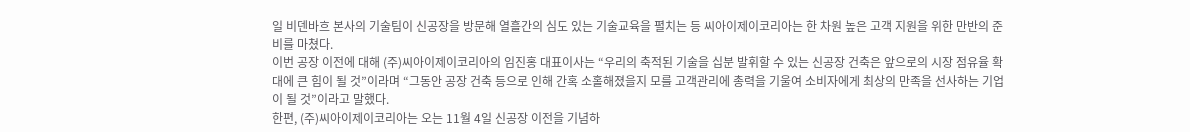일 비덴바흐 본사의 기술팀이 신공장을 방문해 열흘간의 심도 있는 기술교육을 펼치는 등 씨아이제이코리아는 한 차원 높은 고객 지원을 위한 만반의 준비를 마쳤다.
이번 공장 이전에 대해 (주)씨아이제이코리아의 임진홍 대표이사는 “우리의 축적된 기술을 십분 발휘할 수 있는 신공장 건축은 앞으로의 시장 점유율 확대에 큰 힘이 될 것”이라며 “그동안 공장 건축 등으로 인해 간혹 소홀해졌을지 모를 고객관리에 총력을 기울여 소비자에게 최상의 만족을 선사하는 기업이 될 것”이라고 말했다.
한편, (주)씨아이제이코리아는 오는 11월 4일 신공장 이전을 기념하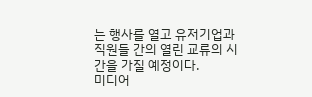는 행사를 열고 유저기업과 직원들 간의 열린 교류의 시간을 가질 예정이다.
미디어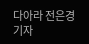다아라 전은경 기자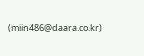(miin486@daara.co.kr)